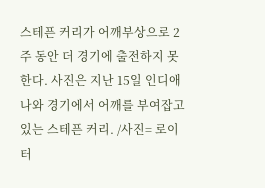스테픈 커리가 어깨부상으로 2주 동안 더 경기에 출전하지 못한다. 사진은 지난 15일 인디애나와 경기에서 어깨를 부여잡고 있는 스테픈 커리. /사진= 로이터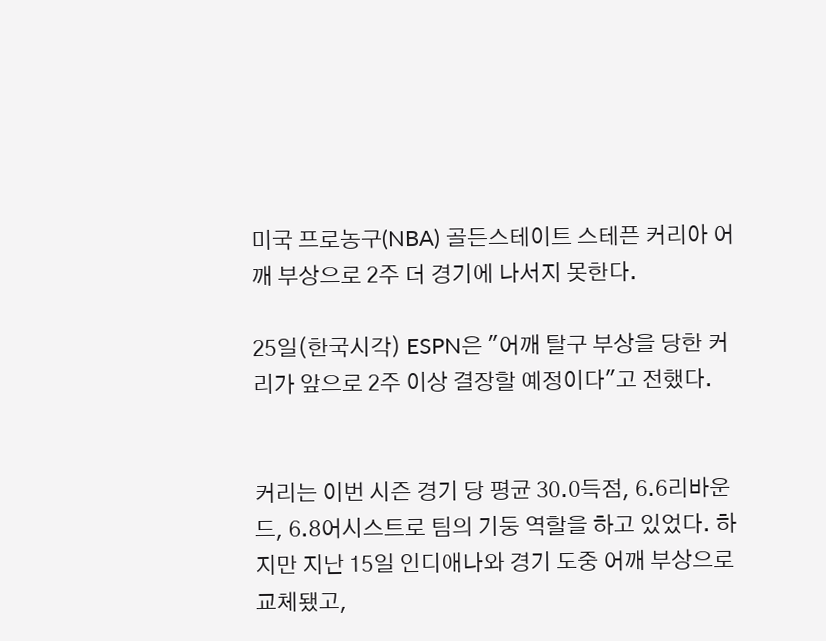미국 프로농구(NBA) 골든스테이트 스테픈 커리아 어깨 부상으로 2주 더 경기에 나서지 못한다.

25일(한국시각) ESPN은 "어깨 탈구 부상을 당한 커리가 앞으로 2주 이상 결장할 예정이다"고 전했다.


커리는 이번 시즌 경기 당 평균 30.0득점, 6.6리바운드, 6.8어시스트로 팀의 기둥 역할을 하고 있었다. 하지만 지난 15일 인디애나와 경기 도중 어깨 부상으로 교체됐고,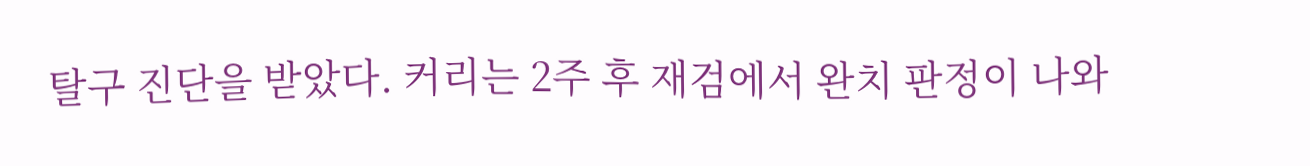탈구 진단을 받았다. 커리는 2주 후 재검에서 완치 판정이 나와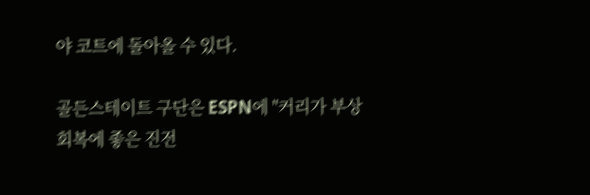야 코트에 돌아올 수 있다.

골든스테이트 구단은 ESPN에 "커리가 부상 회복에 좋은 진전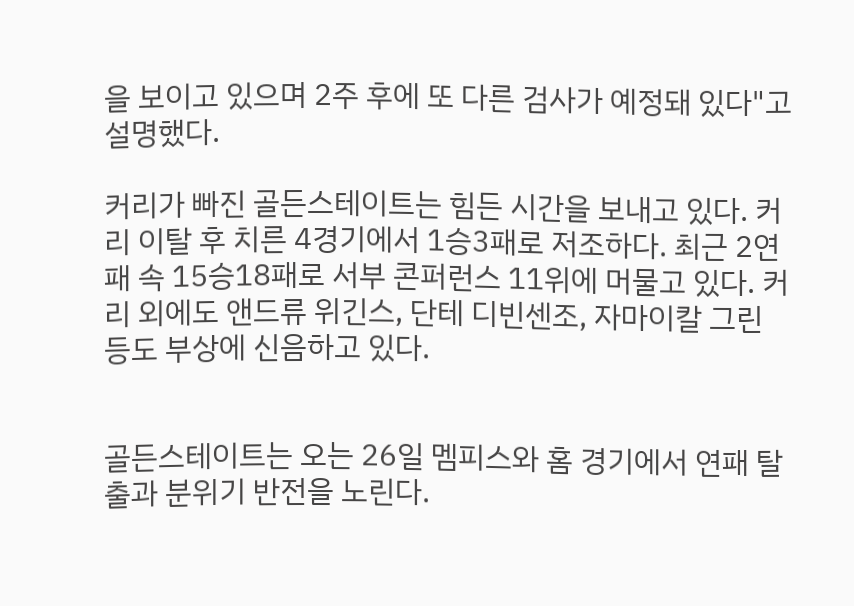을 보이고 있으며 2주 후에 또 다른 검사가 예정돼 있다"고 설명했다.

커리가 빠진 골든스테이트는 힘든 시간을 보내고 있다. 커리 이탈 후 치른 4경기에서 1승3패로 저조하다. 최근 2연패 속 15승18패로 서부 콘퍼런스 11위에 머물고 있다. 커리 외에도 앤드류 위긴스, 단테 디빈센조, 자마이칼 그린 등도 부상에 신음하고 있다.


골든스테이트는 오는 26일 멤피스와 홈 경기에서 연패 탈출과 분위기 반전을 노린다.